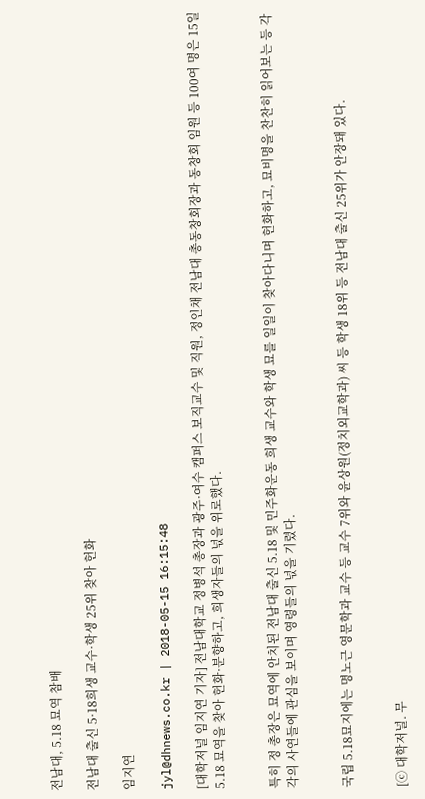전남대, 5.18 묘역 참배

전남대 출신 5·18희생 교수·학생 25위 찾아 헌화

임지연

jyl@dhnews.co.kr | 2018-05-15 16:15:48

[대학저널 임지연 기자] 전남대학교 정병석 총장과 광주·여수 캠퍼스 보직교수 및 직원, 정인채 전남대 총동창회장과 동창회 임원 등 100여 명은 15일 5.18 묘역을 찾아 헌화·분향하고, 희생자들의 넋을 위로했다.


특히 정 총장은 묘역에 안치된 전남대 출신 5.18 및 민주화운동 희생 교수와 학생 묘를 일일이 찾아다니며 헌화하고, 묘비명을 찬찬히 읽어보는 등 각각의 사연들에 관심을 보이며 영령들의 넋을 기렸다.


국립 5.18묘지에는 명노근 영문학과 교수 등 교수 7위와 윤상원(정치외교학과) 씨 등 학생 18위 등 전남대 출신 25위가 안장돼 있다.


[ⓒ 대학저널. 무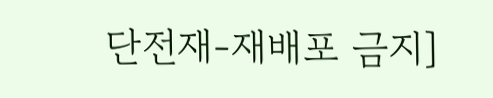단전재-재배포 금지]